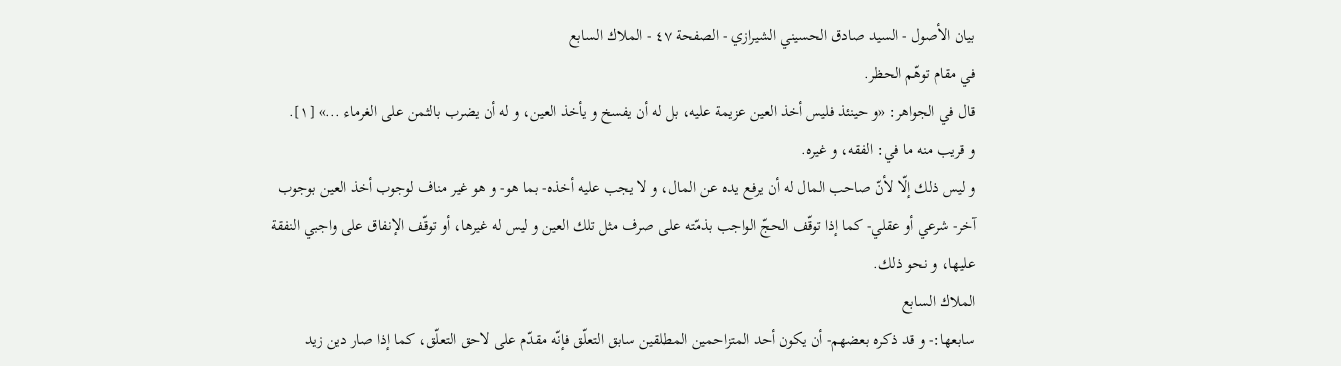بيان الأصول - السيد صادق الحسيني الشيرازي - الصفحة ٤٧ - الملاك السابع
في مقام توهّم الحظر.
قال في الجواهر: «و حينئذ فليس أخذ العين عزيمة عليه، بل له أن يفسخ و يأخذ العين، و له أن يضرب بالثمن على الغرماء ...» [١].
و قريب منه ما في: الفقه، و غيره.
و ليس ذلك إلّا لأنّ صاحب المال له أن يرفع يده عن المال، و لا يجب عليه أخذه- بما هو- و هو غير مناف لوجوب أخذ العين بوجوب آخر- شرعي أو عقلي- كما إذا توقّف الحجّ الواجب بذمّته على صرف مثل تلك العين و ليس له غيرها، أو توقّف الإنفاق على واجبي النفقة عليها، و نحو ذلك.
الملاك السابع
سابعها:- و قد ذكره بعضهم- أن يكون أحد المتزاحمين المطلقين سابق التعلّق فإنّه مقدّم على لاحق التعلّق، كما إذا صار دين زيد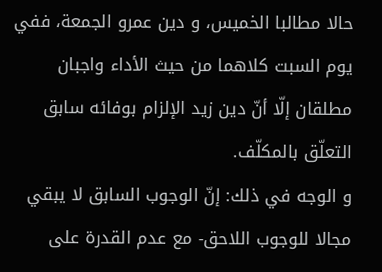حالا مطالبا الخميس، و دين عمرو الجمعة، ففي يوم السبت كلاهما من حيث الأداء واجبان مطلقان إلّا أنّ دين زيد الإلزام بوفائه سابق التعلّق بالمكلّف.
و الوجه في ذلك: إنّ الوجوب السابق لا يبقي مجالا للوجوب اللاحق- مع عدم القدرة على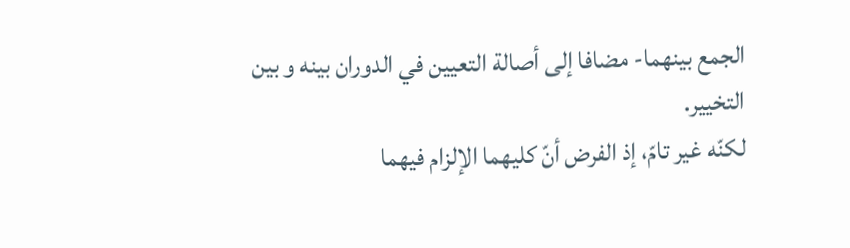الجمع بينهما- مضافا إلى أصالة التعيين في الدوران بينه و بين التخيير.
لكنّه غير تامّ، إذ الفرض أنّ كليهما الإلزام فيهما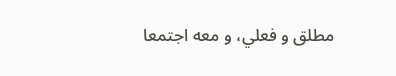مطلق و فعلي، و معه اجتمعا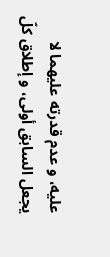عليه، و عدم قدرته عليهما لا يجعل السابق أولى، و إطلاق كلّ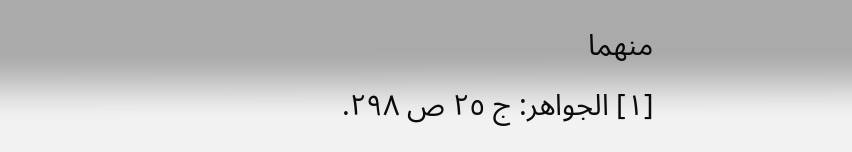منهما
[١] الجواهر: ج ٢٥ ص ٢٩٨.